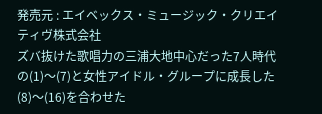発売元 : エイベックス・ミュージック・クリエイティヴ株式会社
ズバ抜けた歌唱力の三浦大地中心だった7人時代の(1)〜(7)と女性アイドル・グループに成長した(8)〜(16)を合わせた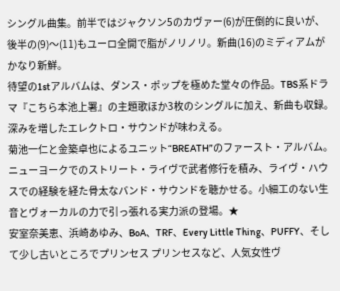シングル曲集。前半ではジャクソン5のカヴァー(6)が圧倒的に良いが、後半の(9)〜(11)もユーロ全開で脂がノリノリ。新曲(16)のミディアムがかなり新鮮。
待望の1stアルバムは、ダンス・ポップを極めた堂々の作品。TBS系ドラマ『こちら本池上署』の主題歌ほか3枚のシングルに加え、新曲も収録。深みを増したエレクトロ・サウンドが味わえる。
菊池一仁と金築卓也によるユニット“BREATH”のファースト・アルバム。ニューヨークでのストリート・ライヴで武者修行を積み、ライヴ・ハウスでの経験を経た骨太なバンド・サウンドを聴かせる。小細工のない生音とヴォーカルの力で引っ張れる実力派の登場。★
安室奈美恵、浜崎あゆみ、BoA、TRF、Every Little Thing、PUFFY、そして少し古いところでプリンセス プリンセスなど、人気女性ヴ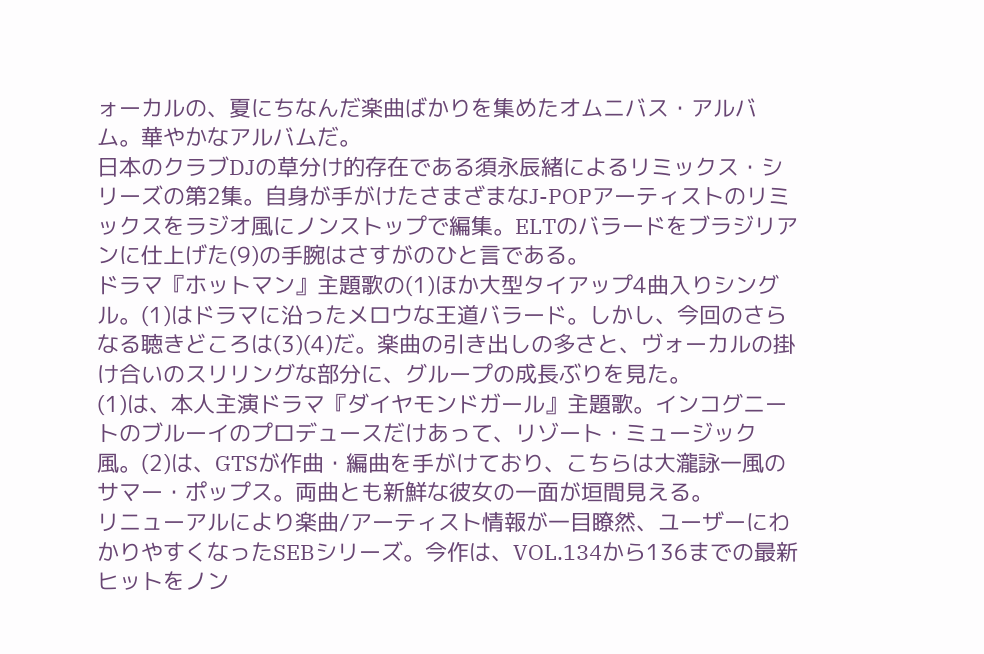ォーカルの、夏にちなんだ楽曲ばかりを集めたオムニバス・アルバム。華やかなアルバムだ。
日本のクラブDJの草分け的存在である須永辰緒によるリミックス・シリーズの第2集。自身が手がけたさまざまなJ-POPアーティストのリミックスをラジオ風にノンストップで編集。ELTのバラードをブラジリアンに仕上げた(9)の手腕はさすがのひと言である。
ドラマ『ホットマン』主題歌の(1)ほか大型タイアップ4曲入りシングル。(1)はドラマに沿ったメロウな王道バラード。しかし、今回のさらなる聴きどころは(3)(4)だ。楽曲の引き出しの多さと、ヴォーカルの掛け合いのスリリングな部分に、グループの成長ぶりを見た。
(1)は、本人主演ドラマ『ダイヤモンドガール』主題歌。インコグニートのブルーイのプロデュースだけあって、リゾート・ミュージック風。(2)は、GTSが作曲・編曲を手がけており、こちらは大瀧詠一風のサマー・ポップス。両曲とも新鮮な彼女の一面が垣間見える。
リニューアルにより楽曲/アーティスト情報が一目瞭然、ユーザーにわかりやすくなったSEBシリーズ。今作は、VOL.134から136までの最新ヒットをノン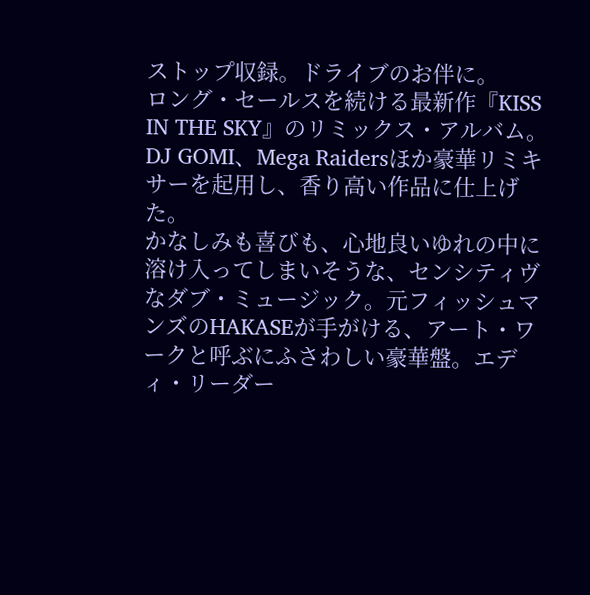ストップ収録。ドライブのお伴に。
ロング・セールスを続ける最新作『KISS IN THE SKY』のリミックス・アルバム。DJ GOMI、Mega Raidersほか豪華リミキサーを起用し、香り高い作品に仕上げた。
かなしみも喜びも、心地良いゆれの中に溶け入ってしまいそうな、センシティヴなダブ・ミュージック。元フィッシュマンズのHAKASEが手がける、アート・ワークと呼ぶにふさわしい豪華盤。エディ・リーダー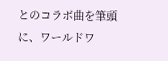とのコラボ曲を筆頭に、ワールドワ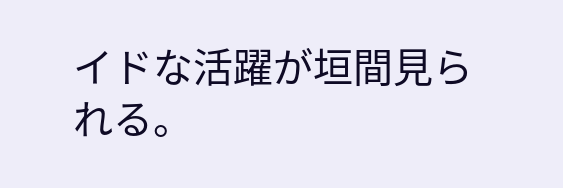イドな活躍が垣間見られる。